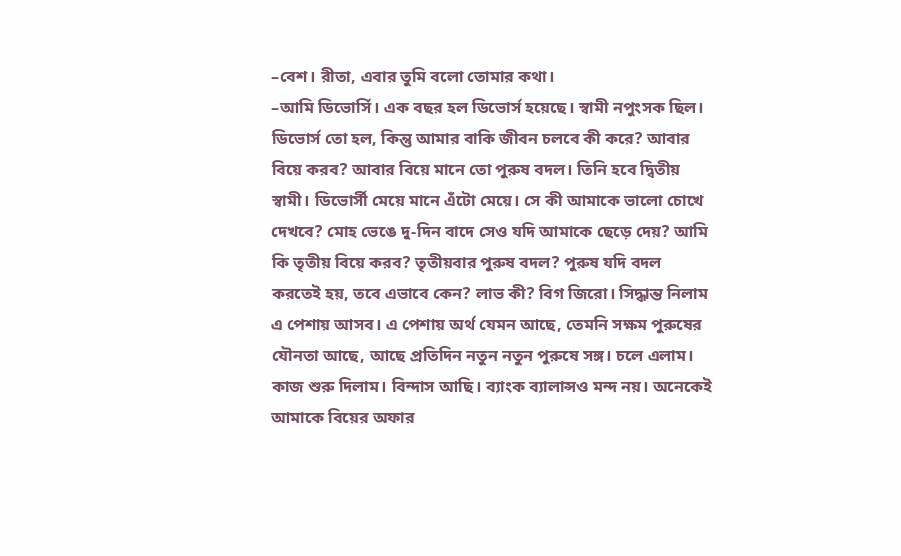–বেশ। রীতা, এবার তুমি বলো তোমার কথা।
–আমি ডিভোর্সি। এক বছর হল ডিভোর্স হয়েছে। স্বামী নপুংসক ছিল। ডিভোর্স তো হল, কিন্তু আমার বাকি জীবন চলবে কী করে? আবার বিয়ে করব? আবার বিয়ে মানে তো পুরুষ বদল। তিনি হবে দ্বিতীয় স্বামী। ডিভোর্সী মেয়ে মানে এঁটো মেয়ে। সে কী আমাকে ভালো চোখে দেখবে? মোহ ভেঙে দু-দিন বাদে সেও যদি আমাকে ছেড়ে দেয়? আমি কি তৃতীয় বিয়ে করব? তৃতীয়বার পুরুষ বদল? পুরুষ যদি বদল করতেই হয়, তবে এভাবে কেন? লাভ কী? বিগ জিরো। সিদ্ধান্ত নিলাম এ পেশায় আসব। এ পেশায় অর্থ যেমন আছে, তেমনি সক্ষম পুরুষের যৌনতা আছে, আছে প্রতিদিন নতুন নতুন পুরুষে সঙ্গ। চলে এলাম। কাজ শুরু দিলাম। বিন্দাস আছি। ব্যাংক ব্যালান্সও মন্দ নয়। অনেকেই আমাকে বিয়ের অফার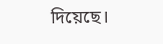দিয়েছে।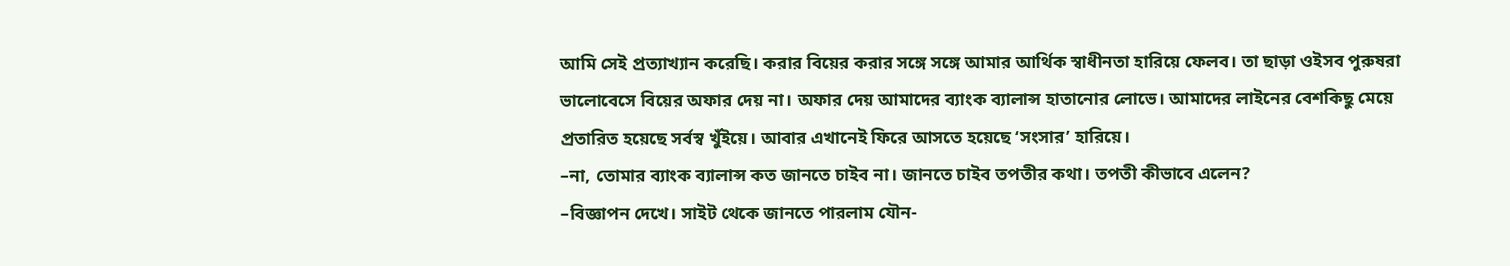আমি সেই প্রত্যাখ্যান করেছি। করার বিয়ের করার সঙ্গে সঙ্গে আমার আর্থিক স্বাধীনতা হারিয়ে ফেলব। তা ছাড়া ওইসব পুরুষরা ভালোবেসে বিয়ের অফার দেয় না। অফার দেয় আমাদের ব্যাংক ব্যালান্স হাতানোর লোভে। আমাদের লাইনের বেশকিছু মেয়ে প্রতারিত হয়েছে সর্বস্ব খুঁইয়ে। আবার এখানেই ফিরে আসতে হয়েছে ‘সংসার’ হারিয়ে।
–না, তোমার ব্যাংক ব্যালান্স কত জানতে চাইব না। জানতে চাইব তপতীর কথা। তপতী কীভাবে এলেন?
–বিজ্ঞাপন দেখে। সাইট থেকে জানতে পারলাম যৌন-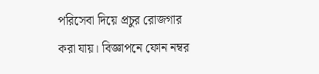পরিসেবা দিয়ে প্রচুর রোজগার করা যায়। বিজ্ঞাপনে ফোন নম্বর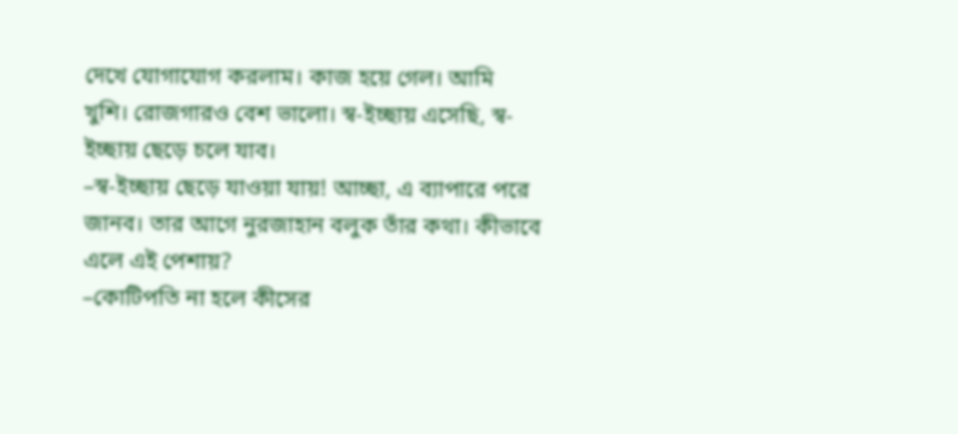দেখে যোগাযোগ করলাম। কাজ হয়ে গেল। আমি খুশি। রোজগারও বেশ ভালো। স্ব-ইচ্ছায় এসেছি, স্ব-ইচ্ছায় ছেড়ে চলে যাব।
–স্ব-ইচ্ছায় ছেড়ে যাওয়া যায়! আচ্ছা, এ ব্যাপারে পরে জানব। তার আগে নুরজাহান বলুক তাঁর কথা। কীভাবে এলে এই পেশায়?
–কোটিপতি না হলে কীসের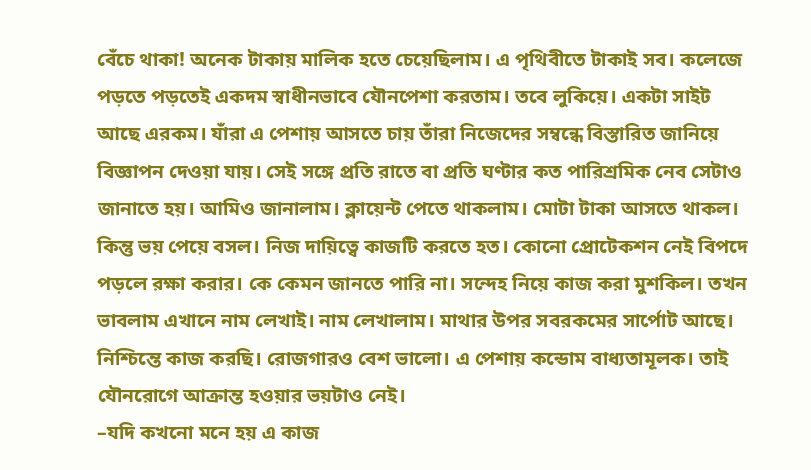বেঁচে থাকা! অনেক টাকায় মালিক হতে চেয়েছিলাম। এ পৃথিবীতে টাকাই সব। কলেজে পড়তে পড়তেই একদম স্বাধীনভাবে যৌনপেশা করতাম। তবে লুকিয়ে। একটা সাইট আছে এরকম। যাঁরা এ পেশায় আসতে চায় তাঁরা নিজেদের সম্বন্ধে বিস্তারিত জানিয়ে বিজ্ঞাপন দেওয়া যায়। সেই সঙ্গে প্রতি রাতে বা প্রতি ঘণ্টার কত পারিশ্রমিক নেব সেটাও জানাতে হয়। আমিও জানালাম। ক্লায়েন্ট পেতে থাকলাম। মোটা টাকা আসতে থাকল। কিন্তু ভয় পেয়ে বসল। নিজ দায়িত্বে কাজটি করতে হত। কোনো প্রোটেকশন নেই বিপদে পড়লে রক্ষা করার। কে কেমন জানতে পারি না। সন্দেহ নিয়ে কাজ করা মুশকিল। তখন ভাবলাম এখানে নাম লেখাই। নাম লেখালাম। মাথার উপর সবরকমের সার্পোট আছে। নিশ্চিন্তে কাজ করছি। রোজগারও বেশ ভালো। এ পেশায় কন্ডোম বাধ্যতামূলক। তাই যৌনরোগে আক্রান্ত হওয়ার ভয়টাও নেই।
–যদি কখনো মনে হয় এ কাজ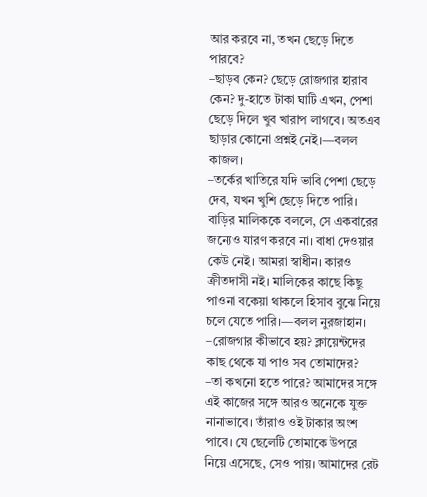আর করবে না, তখন ছেড়ে দিতে পারবে?
–ছাড়ব কেন? ছেড়ে রোজগার হারাব কেন? দু-হাতে টাকা ঘাটি এখন, পেশা ছেড়ে দিলে খুব খারাপ লাগবে। অতএব ছাড়ার কোনো প্রশ্নই নেই।—বলল কাজল।
–তর্কের খাতিরে যদি ভাবি পেশা ছেড়ে দেব, যখন খুশি ছেড়ে দিতে পারি। বাড়ির মালিককে বললে, সে একবারের জন্যেও যারণ করবে না। বাধা দেওয়ার কেউ নেই। আমরা স্বাধীন। কারও ক্রীতদাসী নই। মালিকের কাছে কিছু পাওনা বকেয়া থাকলে হিসাব বুঝে নিয়ে চলে যেতে পারি।—বলল নুরজাহান।
–রোজগার কীভাবে হয়? ক্লায়েন্টদের কাছ থেকে যা পাও সব তোমাদের?
–তা কখনো হতে পারে? আমাদের সঙ্গে এই কাজের সঙ্গে আরও অনেকে যুক্ত নানাভাবে। তাঁরাও ওই টাকার অংশ পাবে। যে ছেলেটি তোমাকে উপরে নিয়ে এসেছে, সেও পায়। আমাদের রেট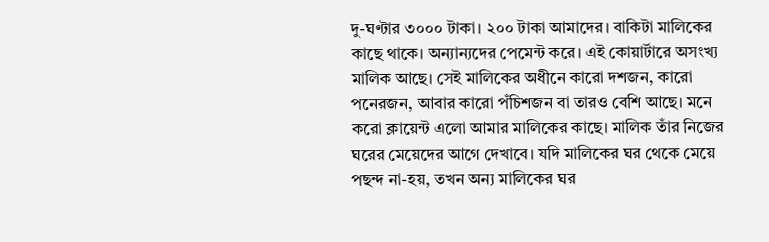দু-ঘণ্টার ৩০০০ টাকা। ২০০ টাকা আমাদের। বাকিটা মালিকের কাছে থাকে। অন্যান্যদের পেমেন্ট করে। এই কোয়ার্টারে অসংখ্য মালিক আছে। সেই মালিকের অধীনে কারো দশজন, কারো পনেরজন, আবার কারো পঁচিশজন বা তারও বেশি আছে। মনে করো ক্লায়েন্ট এলো আমার মালিকের কাছে। মালিক তাঁর নিজের ঘরের মেয়েদের আগে দেখাবে। যদি মালিকের ঘর থেকে মেয়ে পছন্দ না-হয়, তখন অন্য মালিকের ঘর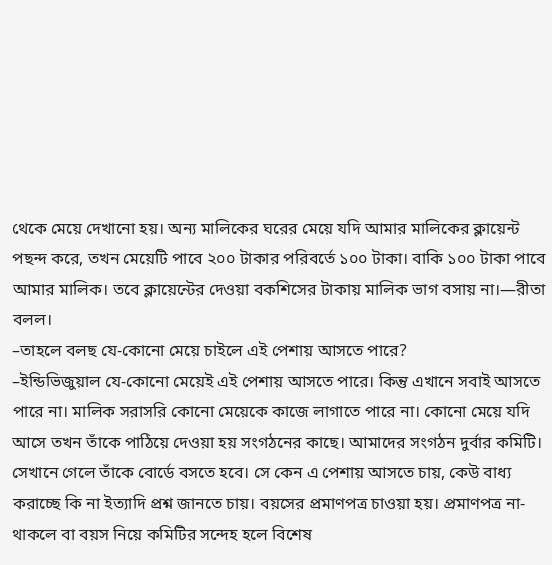থেকে মেয়ে দেখানো হয়। অন্য মালিকের ঘরের মেয়ে যদি আমার মালিকের ক্লায়েন্ট পছন্দ করে, তখন মেয়েটি পাবে ২০০ টাকার পরিবর্তে ১০০ টাকা। বাকি ১০০ টাকা পাবে আমার মালিক। তবে ক্লায়েন্টের দেওয়া বকশিসের টাকায় মালিক ভাগ বসায় না।—রীতা বলল।
–তাহলে বলছ যে-কোনো মেয়ে চাইলে এই পেশায় আসতে পারে?
–ইন্ডিভিজুয়াল যে-কোনো মেয়েই এই পেশায় আসতে পারে। কিন্তু এখানে সবাই আসতে পারে না। মালিক সরাসরি কোনো মেয়েকে কাজে লাগাতে পারে না। কোনো মেয়ে যদি আসে তখন তাঁকে পাঠিয়ে দেওয়া হয় সংগঠনের কাছে। আমাদের সংগঠন দুর্বার কমিটি। সেখানে গেলে তাঁকে বোর্ডে বসতে হবে। সে কেন এ পেশায় আসতে চায়, কেউ বাধ্য করাচ্ছে কি না ইত্যাদি প্রশ্ন জানতে চায়। বয়সের প্রমাণপত্র চাওয়া হয়। প্রমাণপত্র না-থাকলে বা বয়স নিয়ে কমিটির সন্দেহ হলে বিশেষ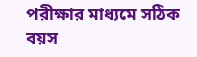পরীক্ষার মাধ্যমে সঠিক বয়স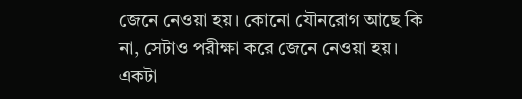জেনে নেওয়া হয়। কোনো যৌনরোগ আছে কি না, সেটাও পরীক্ষা করে জেনে নেওয়া হয়। একটা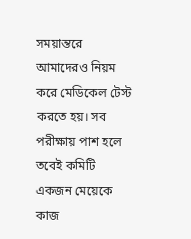সময়ান্তরে আমাদেরও নিয়ম করে মেডিকেল টেস্ট করতে হয়। সব পরীক্ষায় পাশ হলে তবেই কমিটি একজন মেয়েকে কাজ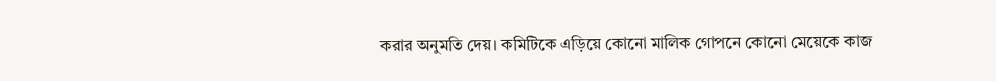করার অনুমতি দেয়। কমিটিকে এড়িয়ে কোনো মালিক গোপনে কোনো মেয়েকে কাজ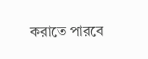করাতে পারবে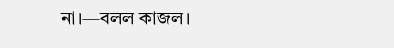না।—বলল কাজল।